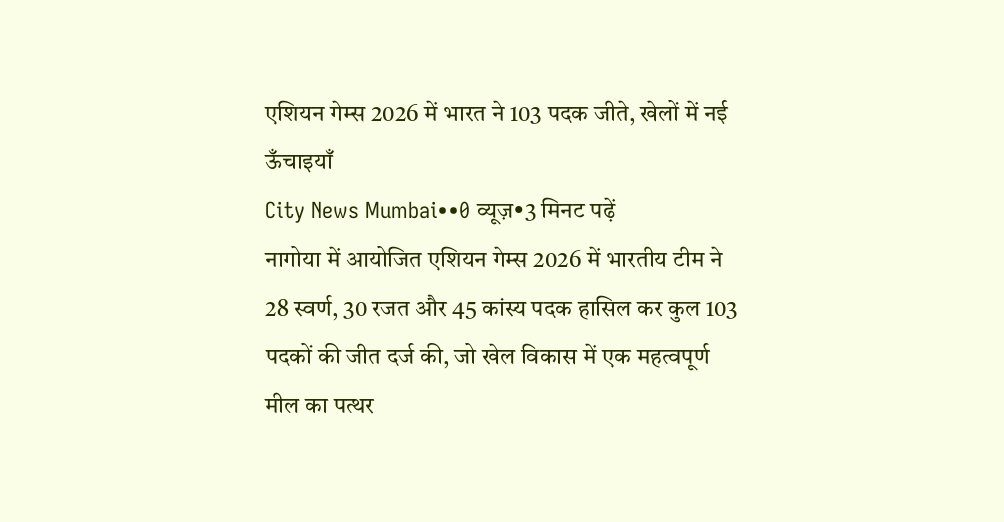एशियन गेम्स 2026 में भारत ने 103 पदक जीते, खेलों में नई ऊँचाइयाँ
City News Mumbai••0 व्यूज़•3 मिनट पढ़ें
नागोया में आयोजित एशियन गेम्स 2026 में भारतीय टीम ने 28 स्वर्ण, 30 रजत और 45 कांस्य पदक हासिल कर कुल 103 पदकों की जीत दर्ज की, जो खेल विकास में एक महत्वपूर्ण मील का पत्थर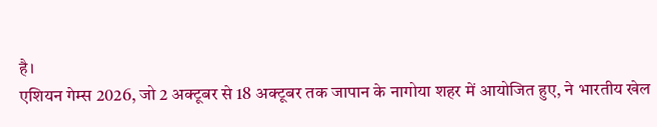है।
एशियन गेम्स 2026, जो 2 अक्टूबर से 18 अक्टूबर तक जापान के नागोया शहर में आयोजित हुए, ने भारतीय खेल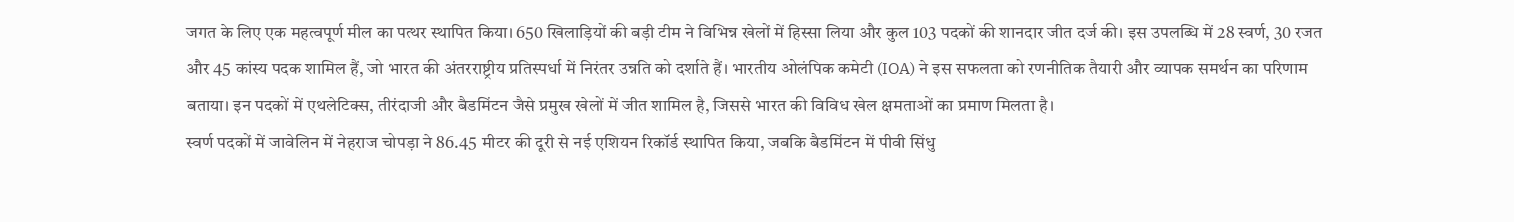जगत के लिए एक महत्वपूर्ण मील का पत्थर स्थापित किया। 650 खिलाड़ियों की बड़ी टीम ने विभिन्न खेलों में हिस्सा लिया और कुल 103 पदकों की शानदार जीत दर्ज की। इस उपलब्धि में 28 स्वर्ण, 30 रजत और 45 कांस्य पदक शामिल हैं, जो भारत की अंतरराष्ट्रीय प्रतिस्पर्धा में निरंतर उन्नति को दर्शाते हैं। भारतीय ओलंपिक कमेटी (IOA) ने इस सफलता को रणनीतिक तैयारी और व्यापक समर्थन का परिणाम बताया। इन पदकों में एथलेटिक्स, तीरंदाजी और बैडमिंटन जैसे प्रमुख खेलों में जीत शामिल है, जिससे भारत की विविध खेल क्षमताओं का प्रमाण मिलता है।
स्वर्ण पदकों में जावेलिन में नेहराज चोपड़ा ने 86.45 मीटर की दूरी से नई एशियन रिकॉर्ड स्थापित किया, जबकि बैडमिंटन में पीवी सिंधु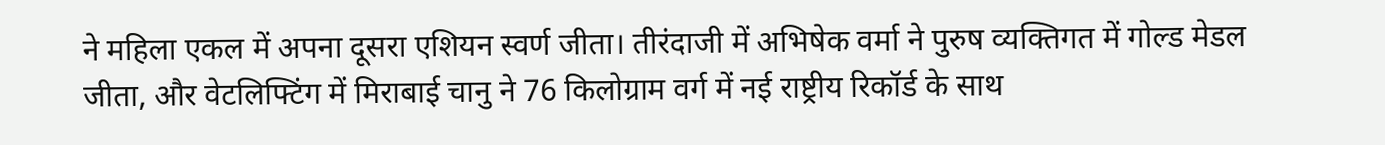ने महिला एकल में अपना दूसरा एशियन स्वर्ण जीता। तीरंदाजी में अभिषेक वर्मा ने पुरुष व्यक्तिगत में गोल्ड मेडल जीता, और वेटलिफ्टिंग में मिराबाई चानु ने 76 किलोग्राम वर्ग में नई राष्ट्रीय रिकॉर्ड के साथ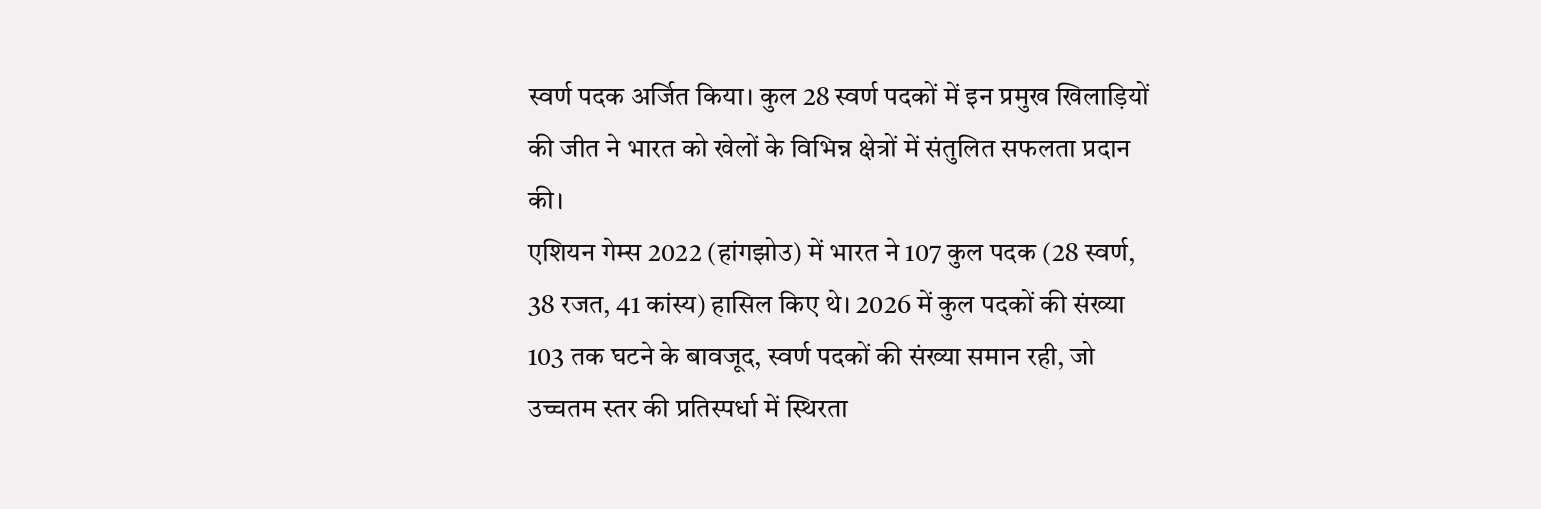स्वर्ण पदक अर्जित किया। कुल 28 स्वर्ण पदकों में इन प्रमुख खिलाड़ियों की जीत ने भारत को खेलों के विभिन्न क्षेत्रों में संतुलित सफलता प्रदान की।
एशियन गेम्स 2022 (हांगझोउ) में भारत ने 107 कुल पदक (28 स्वर्ण, 38 रजत, 41 कांस्य) हासिल किए थे। 2026 में कुल पदकों की संख्या 103 तक घटने के बावजूद, स्वर्ण पदकों की संख्या समान रही, जो उच्चतम स्तर की प्रतिस्पर्धा में स्थिरता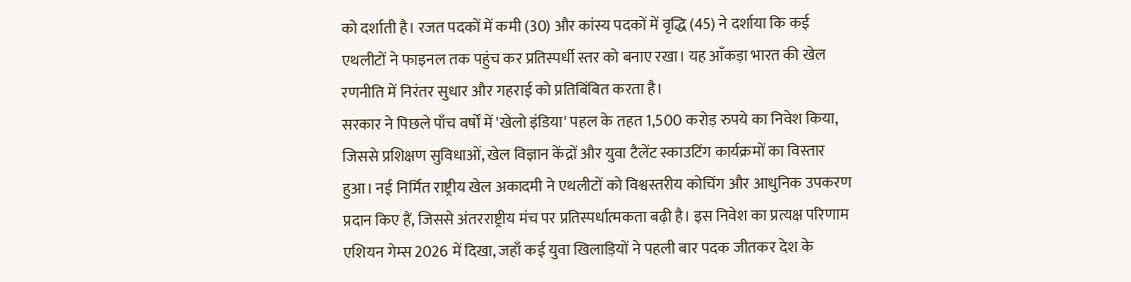को दर्शाती है। रजत पदकों में कमी (30) और कांस्य पदकों में वृद्धि (45) ने दर्शाया कि कई एथलीटों ने फाइनल तक पहुंच कर प्रतिस्पर्धी स्तर को बनाए रखा। यह आँकड़ा भारत की खेल रणनीति में निरंतर सुधार और गहराई को प्रतिबिंबित करता है।
सरकार ने पिछले पाँच वर्षों में 'खेलो इंडिया' पहल के तहत 1,500 करोड़ रुपये का निवेश किया, जिससे प्रशिक्षण सुविधाओं, खेल विज्ञान केंद्रों और युवा टैलेंट स्काउटिंग कार्यक्रमों का विस्तार हुआ। नई निर्मित राष्ट्रीय खेल अकादमी ने एथलीटों को विश्वस्तरीय कोचिंग और आधुनिक उपकरण प्रदान किए हैं, जिससे अंतरराष्ट्रीय मंच पर प्रतिस्पर्धात्मकता बढ़ी है। इस निवेश का प्रत्यक्ष परिणाम एशियन गेम्स 2026 में दिखा, जहाँ कई युवा खिलाड़ियों ने पहली बार पदक जीतकर देश के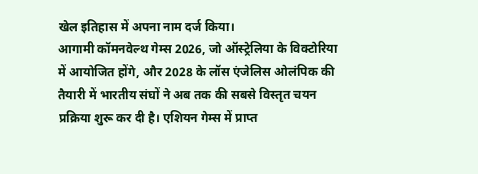खेल इतिहास में अपना नाम दर्ज किया।
आगामी कॉमनवेल्थ गेम्स 2026, जो ऑस्ट्रेलिया के विक्टोरिया में आयोजित होंगे, और 2028 के लॉस एंजेलिस ओलंपिक की तैयारी में भारतीय संघों ने अब तक की सबसे विस्तृत चयन प्रक्रिया शुरू कर दी है। एशियन गेम्स में प्राप्त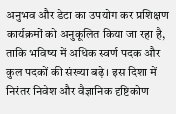अनुभव और डेटा का उपयोग कर प्रशिक्षण कार्यक्रमों को अनुकूलित किया जा रहा है, ताकि भविष्य में अधिक स्वर्ण पदक और कुल पदकों की संख्या बढ़े। इस दिशा में निरंतर निवेश और वैज्ञानिक दृष्टिकोण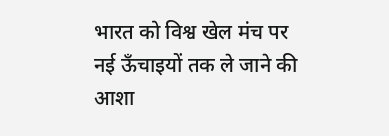भारत को विश्व खेल मंच पर नई ऊँचाइयों तक ले जाने की आशा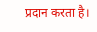प्रदान करता है।